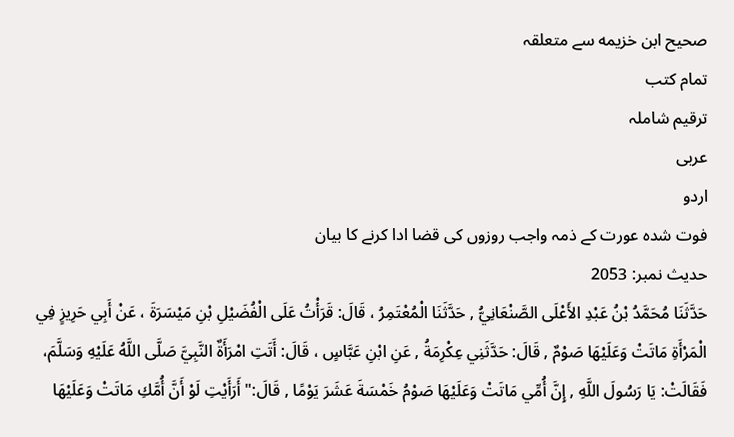صحيح ابن خزيمه سے متعلقہ
تمام کتب
ترقیم شاملہ
عربی
اردو
فوت شدہ عورت کے ذمہ واجب روزوں کی قضا ادا کرنے کا بیان
حدیث نمبر: 2053
حَدَّثَنَا مُحَمَّدُ بْنُ عَبْدِ الأَعْلَى الصَّنْعَانِيُّ , حَدَّثَنَا الْمُعْتَمِرُ ، قَالَ: قَرَأْتُ عَلَى الْفُضَيْلِ بْنِ مَيْسَرَةَ ، عَنْ أَبِي حَرِيزٍ فِي الْمَرْأَةِ مَاتَتْ وَعَلَيْهَا صَوْمٌ , قَالَ: حَدَّثَنِي عِكْرِمَةُ , عَنِ ابْنِ عَبَّاسٍ ، قَالَ: أَتَتِ امْرَأَةٌ النَّبِيَّ صَلَّى اللَّهُ عَلَيْهِ وَسَلَّمَ، فَقَالَتْ: يَا رَسُولَ اللَّهِ , إِنَّ أُمِّي مَاتَتْ وَعَلَيْهَا صَوْمُ خَمْسَةَ عَشَرَ يَوْمًا , قَالَ:" أَرَأَيْتِ لَوْ أَنَّ أُمَّكِ مَاتَتْ وَعَلَيْهَا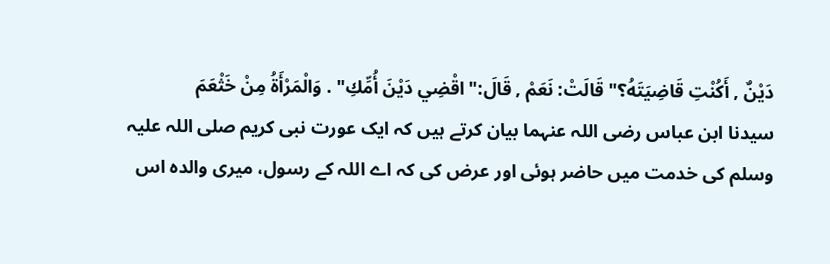دَيْنٌ , أَكُنْتِ قَاضِيَتَهُ؟" قَالَتْ: نَعَمْ , قَالَ:" اقْضِي دَيْنَ أُمِّكِ" . وَالْمَرْأَةُ مِنْ خَثْعَمَ
سیدنا ابن عباس رضی اللہ عنہما بیان کرتے ہیں کہ ایک عورت نبی کریم صلی اللہ علیہ وسلم کی خدمت میں حاضر ہوئی اور عرض کی کہ اے اللہ کے رسول، میری والدہ اس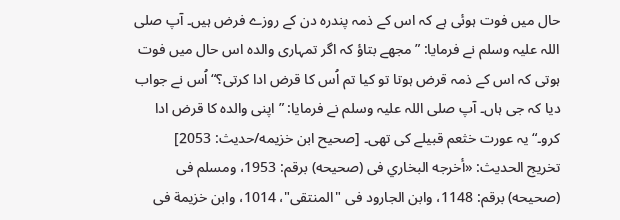حال میں فوت ہوئی ہے کہ اس کے ذمہ پندرہ دن کے روزے فرض ہیں۔ آپ صلی اللہ علیہ وسلم نے فرمایا: ”مجھے بتاؤ کہ اگر تمہاری والدہ اس حال میں فوت ہوتی کہ اس کے ذمہ قرض ہوتا تو کیا تم اُس کا قرض ادا کرتی؟“ اُس نے جواب دیا کہ جی ہاں۔ آپ صلی اللہ علیہ وسلم نے فرمایا: ”اپنی والدہ کا قرض ادا کرو۔“ یہ عورت خثعم قبیلے کی تھی۔ [صحيح ابن خزيمه/حدیث: 2053]
تخریج الحدیث: «أخرجه البخاري فى (صحيحه) برقم: 1953، ومسلم فى (صحيحه) برقم: 1148، وابن الجارود فى "المنتقى"، 1014، وابن خزيمة فى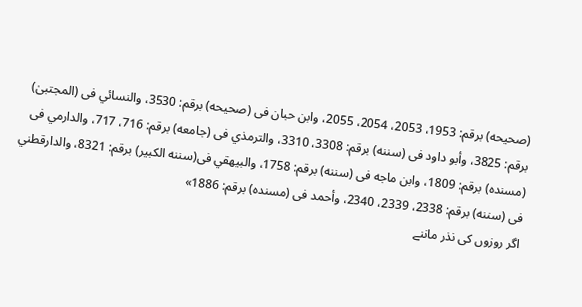(صحيحه) برقم: 1953، 2053، 2054، 2055، وابن حبان فى (صحيحه) برقم: 3530، والنسائي فى (المجتبیٰ) برقم: 3825، وأبو داود فى (سننه) برقم: 3308، 3310، والترمذي فى (جامعه) برقم: 716، 717، والدارمي فى (مسنده) برقم: 1809، وابن ماجه فى (سننه) برقم: 1758، والبيهقي فى(سننه الكبير) برقم: 8321، والدارقطني فى (سننه) برقم: 2338، 2339، 2340، وأحمد فى (مسنده) برقم: 1886»
اگر روزوں کی نذر ماننے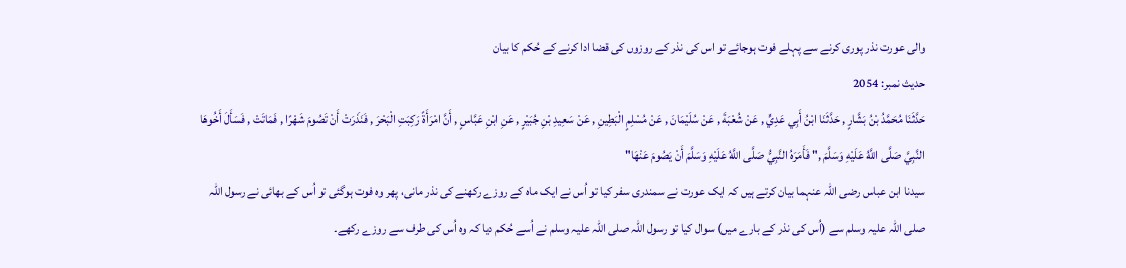والی عورت نذر پوری کرنے سے پہلے فوت ہوجائے تو اس کی نذر کے روزوں کی قضا ادا کرنے کے حُکم کا بیان
حدیث نمبر: 2054
حَدَّثَنَا مُحَمَّدُ بْنُ بَشَّارٍ , حَدَّثَنَا ابْنُ أَبِي عَدِيٍّ , عَنْ شُعْبَةَ , عَنْ سُلَيْمَانَ , عَنْ مُسْلِمٍ الْبَطِينِ , عَنْ سَعِيدِ بْنِ جُبَيْرٍ , عَنِ ابْنِ عَبَّاسٍ , أَنَّ امْرَأَةً رَكِبَتِ الْبَحْرَ , فَنَذَرَتْ أَنْ تَصُومَ شَهْرًا , فَمَاتَتْ , فَسَأَلَ أَخُوهَا النَّبِيَّ صَلَّى اللَّهُ عَلَيْهِ وَسَلَّمَ ," فَأَمَرَهُ النَّبِيُّ صَلَّى اللَّهُ عَلَيْهِ وَسَلَّمَ أَنْ يَصُومَ عَنْهَا"
سیدنا ابن عباس رضی اللہ عنہما بیان کرتے ہیں کہ ایک عورت نے سمندری سفر کیا تو اُس نے ایک ماہ کے روزے رکھنے کی نذر مانی، پھر وہ فوت ہوگئی تو اُس کے بھائی نے رسول اللہ صلی اللہ علیہ وسلم سے (اُس کی نذر کے بارے میں) سوال کیا تو رسول اللہ صلی اللہ علیہ وسلم نے اُسے حُکم دیا کہ وہ اُس کی طرف سے روزے رکھے۔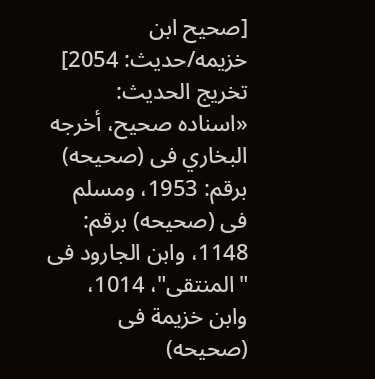[صحيح ابن خزيمه/حدیث: 2054]
تخریج الحدیث: «اسناده صحيح، أخرجه البخاري فى (صحيحه) برقم: 1953، ومسلم فى (صحيحه) برقم: 1148، وابن الجارود فى "المنتقى"، 1014، وابن خزيمة فى (صحيحه)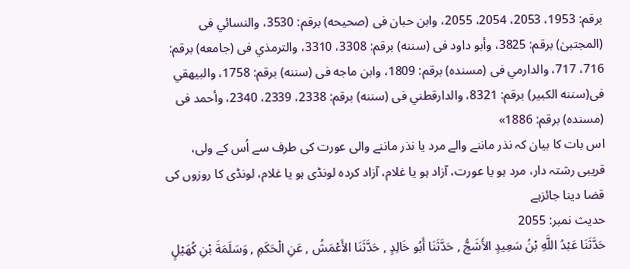برقم: 1953، 2053، 2054، 2055، وابن حبان فى (صحيحه) برقم: 3530، والنسائي فى (المجتبیٰ) برقم: 3825، وأبو داود فى (سننه) برقم: 3308، 3310، والترمذي فى (جامعه) برقم: 716، 717، والدارمي فى (مسنده) برقم: 1809، وابن ماجه فى (سننه) برقم: 1758، والبيهقي فى(سننه الكبير) برقم: 8321، والدارقطني فى (سننه) برقم: 2338، 2339، 2340، وأحمد فى (مسنده) برقم: 1886»
اس بات کا بیان کہ نذر ماننے والے مرد یا نذر ماننے والی عورت کی طرف سے اُس کے ولی، قریبی رشتہ دار، مرد ہو یا عورت، آزاد ہو یا غلام، آزاد کردہ لونڈی ہو یا غلام، لونڈی کا روزوں کی قضا دینا جائزہے
حدیث نمبر: 2055
حَدَّثَنَا عَبْدُ اللَّهِ بْنُ سَعِيدٍ الأَشَجُّ , حَدَّثَنَا أَبُو خَالِدٍ , حَدَّثَنَا الأَعْمَشُ , عَنِ الْحَكَمِ , وَسَلَمَةَ بْنِ كُهَيْلٍ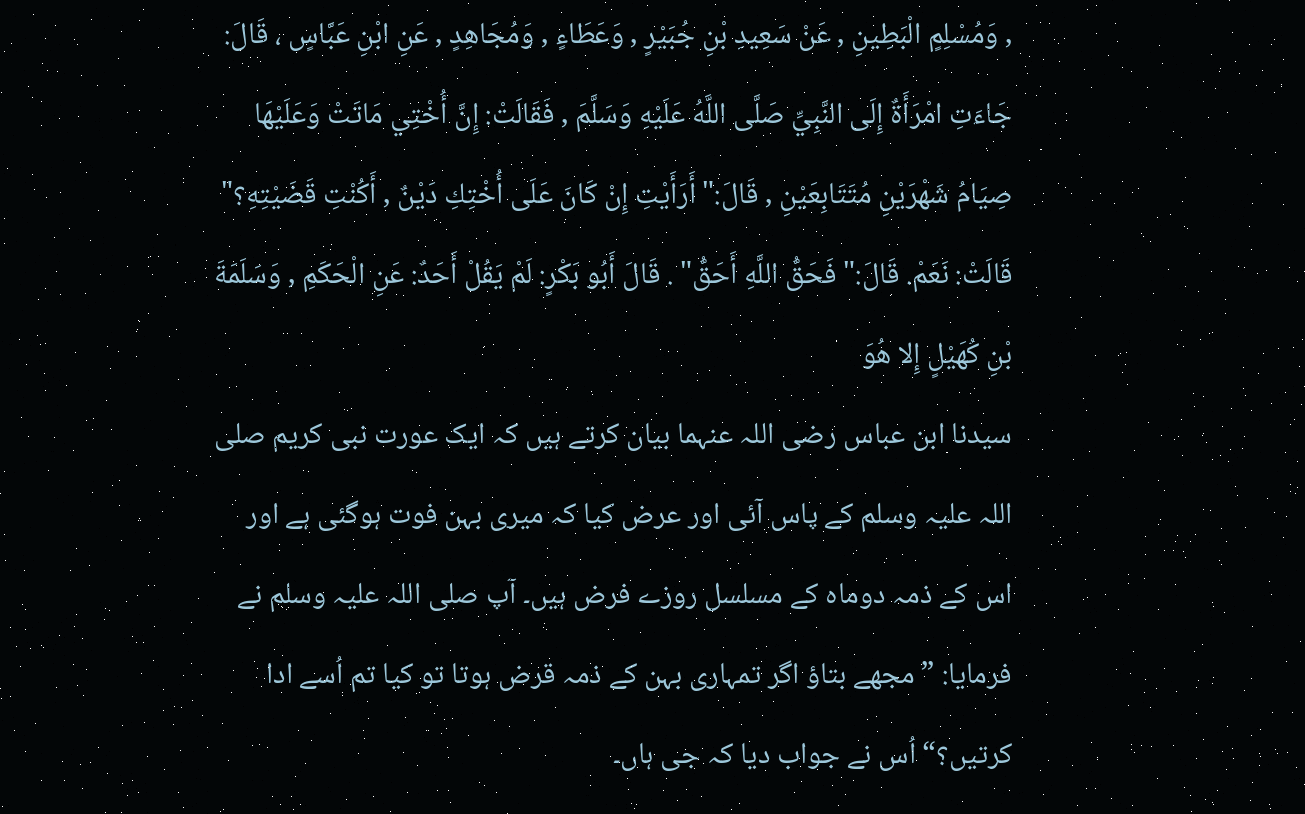, وَمُسْلِمٍ الْبَطِينِ , عَنْ سَعِيدِ بْنِ جُبَيْرٍ , وَعَطَاءٍ , وَمُجَاهِدٍ , عَنِ ابْنِ عَبَّاسٍ ، قَالَ: جَاءَتِ امْرَأَةٌ إِلَى النَّبِيِّ صَلَّى اللَّهُ عَلَيْهِ وَسَلَّمَ , فَقَالَتْ: إِنَّ أُخْتِي مَاتَتْ وَعَلَيْهَا صِيَامُ شَهْرَيْنِ مُتَتَابِعَيْنِ , قَالَ:" أَرَأَيْتِ إِنْ كَانَ عَلَى أُخْتِكِ دَيْنٌ , أَكُنْتِ قَضَيْتِهِ؟" قَالَتْ: نَعَمْ. قَالَ:" فَحَقُّ اللَّهِ أَحَقُّ" . قَالَ أَبُو بَكْرٍ: لَمْ يَقُلْ أَحَدٌ: عَنِ الْحَكَمِ , وَسَلَمَةَ بْنِ كُهَيْلٍ إِلا هُوَ
سیدنا ابن عباس رضی اللہ عنہما بیان کرتے ہیں کہ ایک عورت نبی کریم صلی اللہ علیہ وسلم کے پاس آئی اور عرض کیا کہ میری بہن فوت ہوگئی ہے اور اس کے ذمہ دوماہ کے مسلسل روزے فرض ہیں۔ آپ صلی اللہ علیہ وسلم نے فرمایا: ”مجھے بتاؤ اگر تمہاری بہن کے ذمہ قرض ہوتا تو کیا تم اُسے ادا کرتیں؟“ اُس نے جواب دیا کہ جی ہاں۔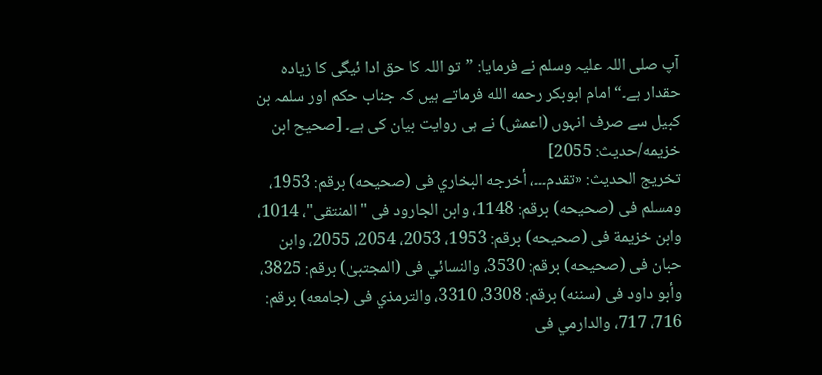آپ صلی اللہ علیہ وسلم نے فرمایا: ”تو اللہ کا حق ادا ئیگی کا زیادہ حقدار ہے۔“ امام ابوبکر رحمه الله فرماتے ہیں کہ جناب حکم اور سلمہ بن کبیل سے صرف انہوں (اعمش) نے ہی روایت بیان کی ہے۔ [صحيح ابن خزيمه/حدیث: 2055]
تخریج الحدیث: «تقدم۔۔۔، أخرجه البخاري فى (صحيحه) برقم: 1953، ومسلم فى (صحيحه) برقم: 1148، وابن الجارود فى "المنتقى"، 1014، وابن خزيمة فى (صحيحه) برقم: 1953، 2053، 2054، 2055، وابن حبان فى (صحيحه) برقم: 3530، والنسائي فى (المجتبیٰ) برقم: 3825، وأبو داود فى (سننه) برقم: 3308، 3310، والترمذي فى (جامعه) برقم: 716، 717، والدارمي فى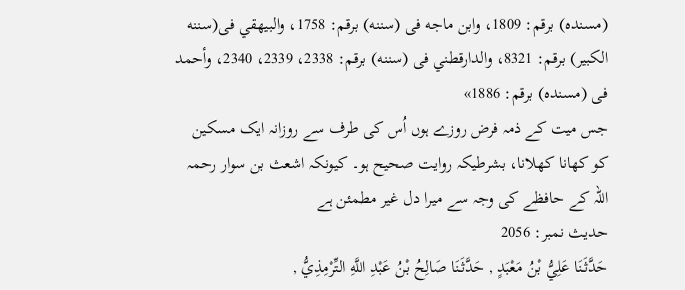(مسنده) برقم: 1809، وابن ماجه فى (سننه) برقم: 1758، والبيهقي فى(سننه الكبير) برقم: 8321، والدارقطني فى (سننه) برقم: 2338، 2339، 2340، وأحمد فى (مسنده) برقم: 1886»
جس میت کے ذمہ فرض روزے ہوں اُس کی طرف سے روزانہ ایک مسکین کو کھانا کھلانا، بشرطیکہ روایت صحیح ہو۔ کیونکہ اشعث بن سوار رحمہ اللہ کے حافظے کی وجہ سے میرا دل غیر مطمئن ہے
حدیث نمبر: 2056
حَدَّثَنَا عَلِيُّ بْنُ مَعْبَدٍ , حَدَّثَنَا صَالِحُ بْنُ عَبْدِ اللَّهِ التِّرْمِذِيُّ ,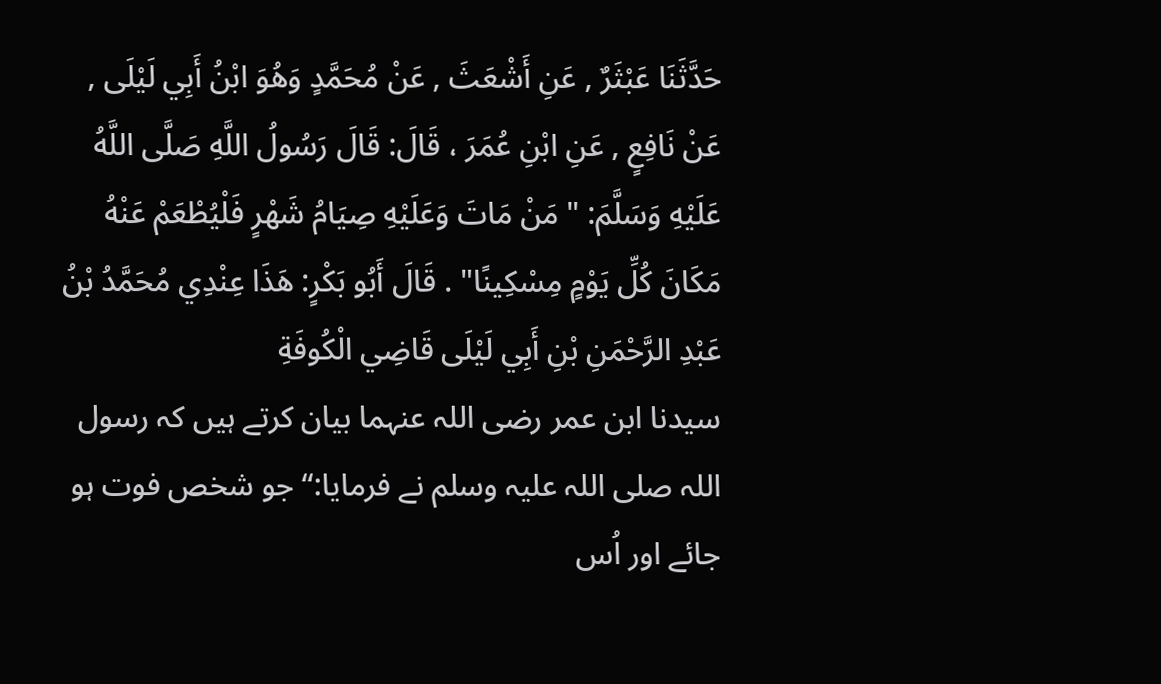حَدَّثَنَا عَبْثَرٌ , عَنِ أَشْعَثَ , عَنْ مُحَمَّدٍ وَهُوَ ابْنُ أَبِي لَيْلَى , عَنْ نَافِعٍ , عَنِ ابْنِ عُمَرَ ، قَالَ: قَالَ رَسُولُ اللَّهِ صَلَّى اللَّهُ عَلَيْهِ وَسَلَّمَ: " مَنْ مَاتَ وَعَلَيْهِ صِيَامُ شَهْرٍ فَلْيُطْعَمْ عَنْهُ مَكَانَ كُلِّ يَوْمٍ مِسْكِينًا" . قَالَ أَبُو بَكْرٍ: هَذَا عِنْدِي مُحَمَّدُ بْنُ عَبْدِ الرَّحْمَنِ بْنِ أَبِي لَيْلَى قَاضِي الْكُوفَةِ
سیدنا ابن عمر رضی اللہ عنہما بیان کرتے ہیں کہ رسول اللہ صلی اللہ علیہ وسلم نے فرمایا:“ جو شخص فوت ہو جائے اور اُس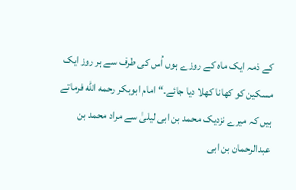کے ذمہ ایک ماہ کے روزے ہوں اُس کی طرف سے ہر روز ایک مسکین کو کھانا کھلا دیا جائے۔“ امام ابوبکر رحمه الله فرماتے ہیں کہ میرے نزدیک محمد بن ابی لیلیٰ سے مراد محمد بن عبدالرحمان بن ابی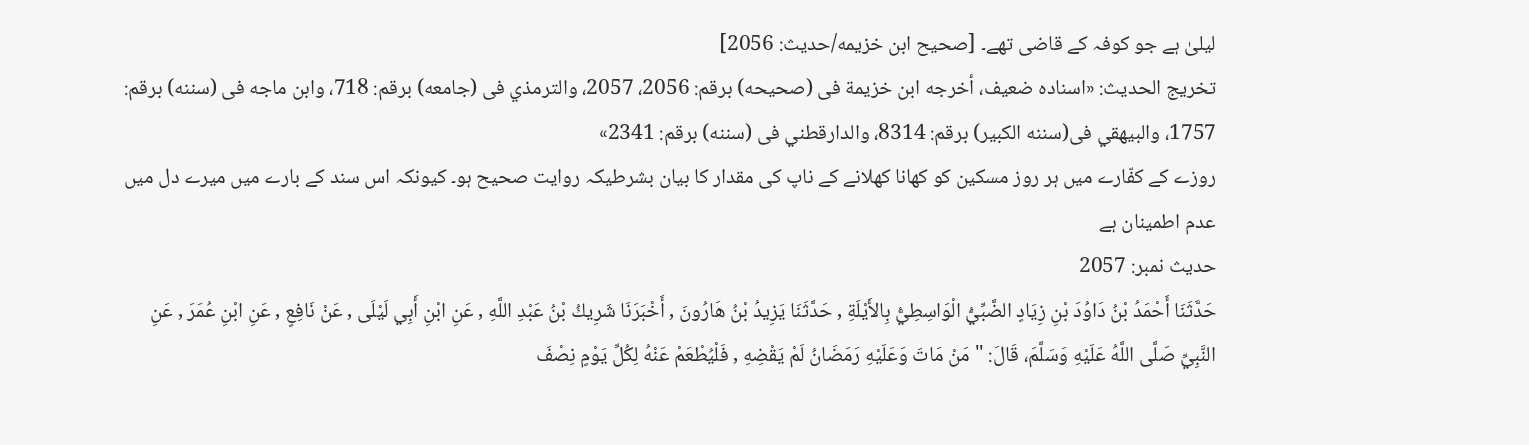لیلیٰ ہے جو کوفہ کے قاضی تھے۔ [صحيح ابن خزيمه/حدیث: 2056]
تخریج الحدیث: «اسناده ضعيف، أخرجه ابن خزيمة فى (صحيحه) برقم: 2056، 2057، والترمذي فى (جامعه) برقم: 718، وابن ماجه فى (سننه) برقم: 1757، والبيهقي فى(سننه الكبير) برقم: 8314، والدارقطني فى (سننه) برقم: 2341»
روزے کے کفّارے میں ہر روز مسکین کو کھانا کھلانے کے ناپ کی مقدار کا بیان بشرطیکہ روایت صحیح ہو۔ کیونکہ اس سند کے بارے میں میرے دل میں عدم اطمینان ہے
حدیث نمبر: 2057
حَدَّثَنَا أَحْمَدُ بْنُ دَاوُدَ بْنِ زِيَادٍ الضَّبِّيُّ الْوَاسِطِيُّ بِالأَيْلَةِ , حَدَّثَنَا يَزِيدُ بْنُ هَارُونَ , أَخْبَرَنَا شَرِيكُ بْنُ عَبْدِ اللَّهِ , عَنِ ابْنِ أَبِي لَيْلَى , عَنْ نَافِعٍ , عَنِ ابْنِ عُمَرَ , عَنِ النَّبِيِّ صَلَّى اللَّهُ عَلَيْهِ وَسَلَّمَ، قَالَ: " مَنْ مَاتَ وَعَلَيْهِ رَمَضَانُ لَمْ يَقْضِهِ , فَلْيُطْعَمْ عَنْهُ لِكُلِّ يَوْمٍ نِصْفَ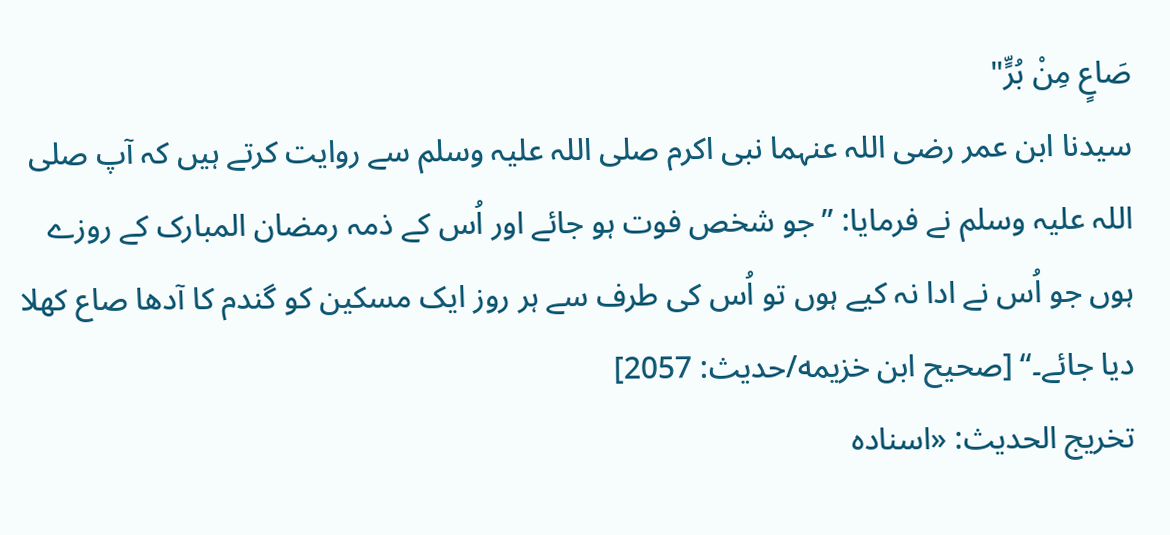صَاعٍ مِنْ بُرٍّ"
سیدنا ابن عمر رضی اللہ عنہما نبی اکرم صلی اللہ علیہ وسلم سے روایت کرتے ہیں کہ آپ صلی اللہ علیہ وسلم نے فرمایا: ”جو شخص فوت ہو جائے اور اُس کے ذمہ رمضان المبارک کے روزے ہوں جو اُس نے ادا نہ کیے ہوں تو اُس کی طرف سے ہر روز ایک مسکین کو گندم کا آدھا صاع کھلا دیا جائے۔“ [صحيح ابن خزيمه/حدیث: 2057]
تخریج الحدیث: «اسناده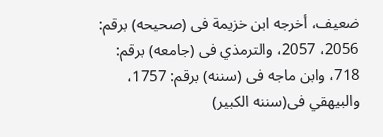ضعيف، أخرجه ابن خزيمة فى (صحيحه) برقم: 2056، 2057، والترمذي فى (جامعه) برقم: 718، وابن ماجه فى (سننه) برقم: 1757، والبيهقي فى(سننه الكبير)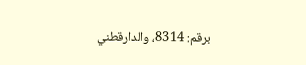برقم: 8314، والدارقطني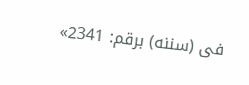فى (سننه) برقم: 2341»